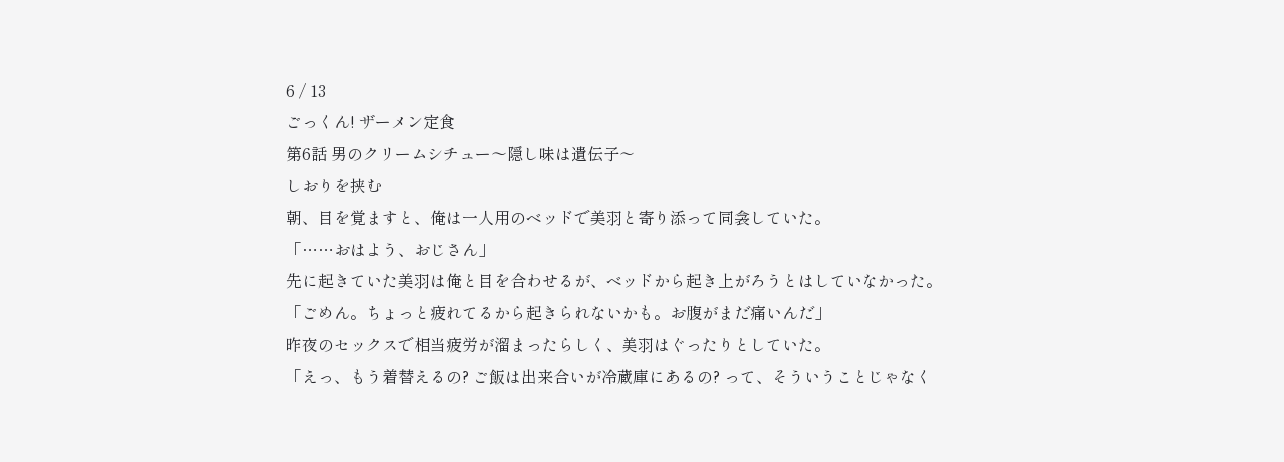6 / 13
ごっくん! ザーメン定食
第6話 男のクリームシチュー〜隠し味は遺伝子〜
しおりを挟む
朝、目を覚ますと、俺は一人用のベッドで美羽と寄り添って同衾していた。
「……おはよう、おじさん」
先に起きていた美羽は俺と目を合わせるが、ベッドから起き上がろうとはしていなかった。
「ごめん。ちょっと疲れてるから起きられないかも。お腹がまだ痛いんだ」
昨夜のセックスで相当疲労が溜まったらしく、美羽はぐったりとしていた。
「えっ、もう着替えるの? ご飯は出来合いが冷蔵庫にあるの? って、そういうことじゃなく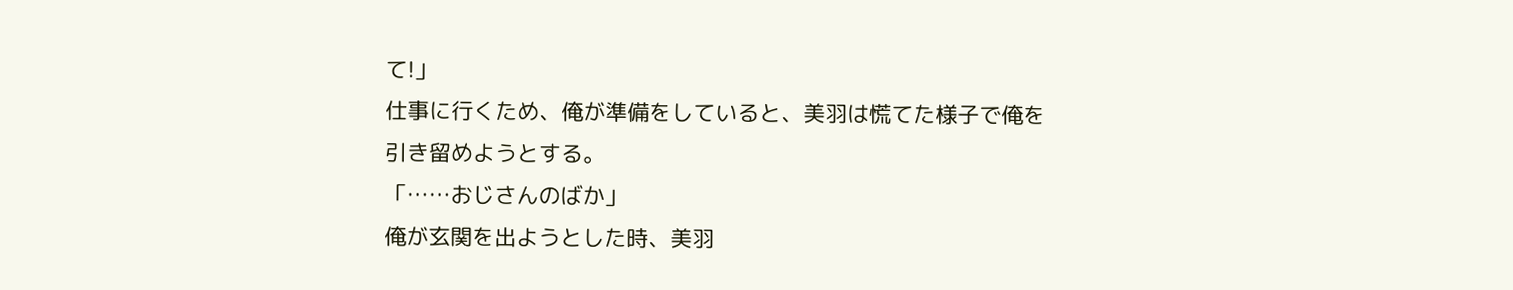て!」
仕事に行くため、俺が準備をしていると、美羽は慌てた様子で俺を引き留めようとする。
「……おじさんのばか」
俺が玄関を出ようとした時、美羽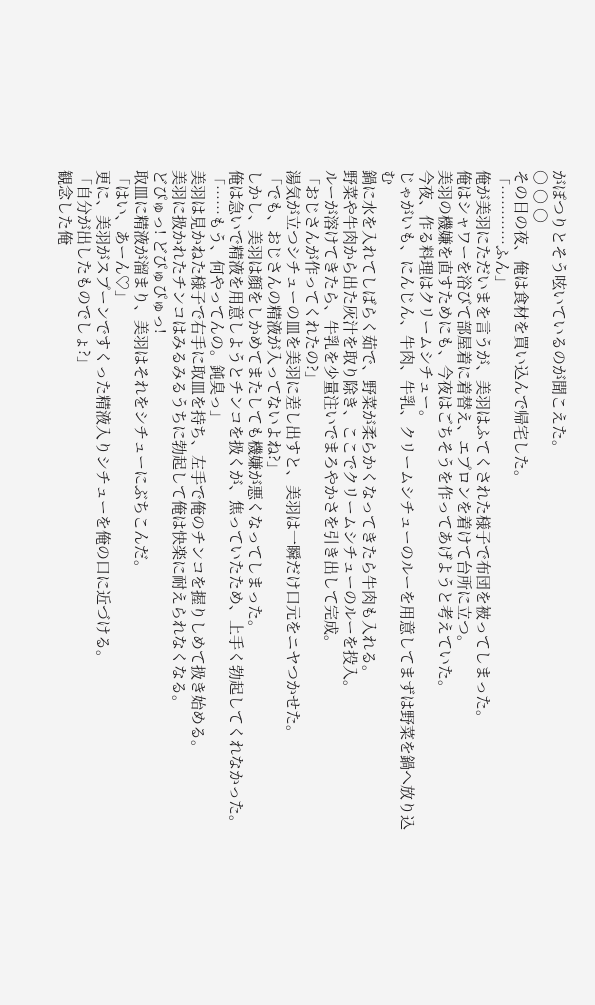がぽつりとそう呟いているのが聞こえた。
○ ○ ○
その日の夜、俺は食材を買い込んで帰宅した。
「…………ふん」
俺が美羽にただいまを言うが、美羽はふてくされた様子で布団を被ってしまった。
俺はシャワーを浴びて部屋着に着替え、エプロンを着けて台所に立つ。
美羽の機嫌を直すためにも、今夜はごちそうを作ってあげようと考えていた。
今夜、作る料理はクリームシチュー。
じゃがいも、にんじん、牛肉、牛乳、クリームシチューのルーを用意してまずは野菜を鍋へ放り込む
鍋に水を入れてしばらく茹で、野菜が柔らかくなってきたら牛肉も入れる。
野菜や牛肉から出た灰汁を取り除き、ここでクリームシチューのルーを投入。
ルーが溶けてきたら、牛乳を少量注いでまろやかさを引き出して完成。
「おじさんが作ってくれたの?」
湯気が立つシチューの皿を美羽に差し出すと、美羽は一瞬だけ口元をニヤつかせた。
「でも、おじさんの精液が入ってないよね?」
しかし、美羽は顔をしかめてまたしても機嫌が悪くなってしまった。
俺は急いで精液を用意しようとチンコを扱くが、焦っていたため、上手く勃起してくれなかった。
「……もう、何やってんの。鈍臭っ」
美羽は見かねた様子で右手に取皿を持ち、左手で俺のチンコを握りしめて扱き始める。
美羽に扱かれたチンコはみるみるうちに勃起して俺は快楽に耐えられなくなる。
どぴゅっ! どぴゅぴゅっ!
取皿に精液が溜まり、美羽はそれをシチューにぶちこんだ。
「はい、あーん♡」
更に、美羽がスプーンですくった精液入りシチューを俺の口に近づける。
「自分が出したものでしょ?」
観念した俺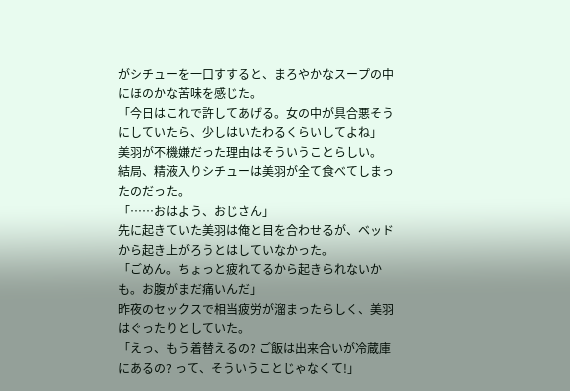がシチューを一口すすると、まろやかなスープの中にほのかな苦味を感じた。
「今日はこれで許してあげる。女の中が具合悪そうにしていたら、少しはいたわるくらいしてよね」
美羽が不機嫌だった理由はそういうことらしい。
結局、精液入りシチューは美羽が全て食べてしまったのだった。
「……おはよう、おじさん」
先に起きていた美羽は俺と目を合わせるが、ベッドから起き上がろうとはしていなかった。
「ごめん。ちょっと疲れてるから起きられないかも。お腹がまだ痛いんだ」
昨夜のセックスで相当疲労が溜まったらしく、美羽はぐったりとしていた。
「えっ、もう着替えるの? ご飯は出来合いが冷蔵庫にあるの? って、そういうことじゃなくて!」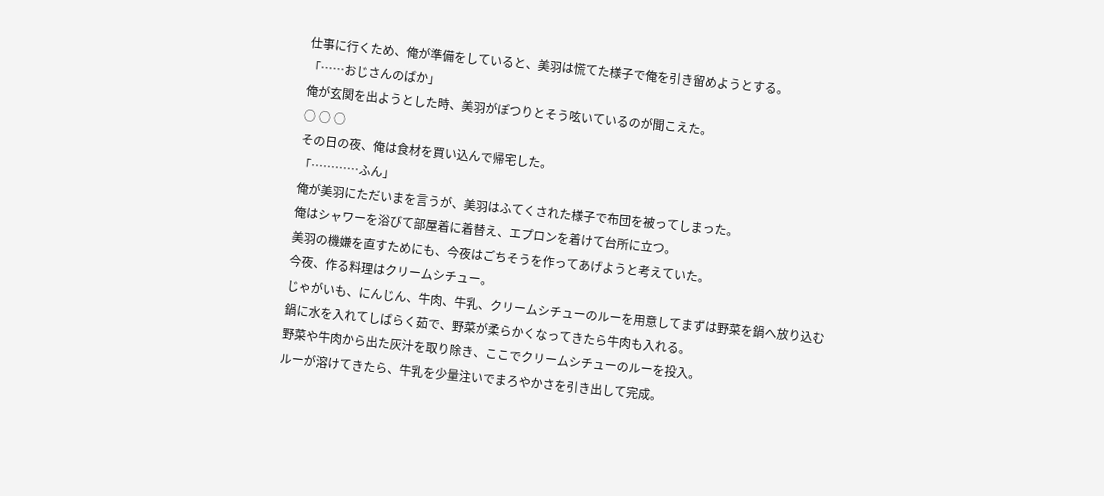仕事に行くため、俺が準備をしていると、美羽は慌てた様子で俺を引き留めようとする。
「……おじさんのばか」
俺が玄関を出ようとした時、美羽がぽつりとそう呟いているのが聞こえた。
○ ○ ○
その日の夜、俺は食材を買い込んで帰宅した。
「…………ふん」
俺が美羽にただいまを言うが、美羽はふてくされた様子で布団を被ってしまった。
俺はシャワーを浴びて部屋着に着替え、エプロンを着けて台所に立つ。
美羽の機嫌を直すためにも、今夜はごちそうを作ってあげようと考えていた。
今夜、作る料理はクリームシチュー。
じゃがいも、にんじん、牛肉、牛乳、クリームシチューのルーを用意してまずは野菜を鍋へ放り込む
鍋に水を入れてしばらく茹で、野菜が柔らかくなってきたら牛肉も入れる。
野菜や牛肉から出た灰汁を取り除き、ここでクリームシチューのルーを投入。
ルーが溶けてきたら、牛乳を少量注いでまろやかさを引き出して完成。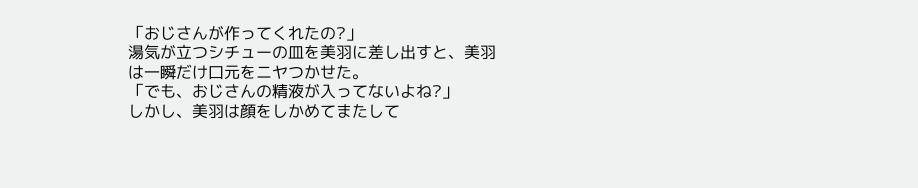「おじさんが作ってくれたの?」
湯気が立つシチューの皿を美羽に差し出すと、美羽は一瞬だけ口元をニヤつかせた。
「でも、おじさんの精液が入ってないよね?」
しかし、美羽は顔をしかめてまたして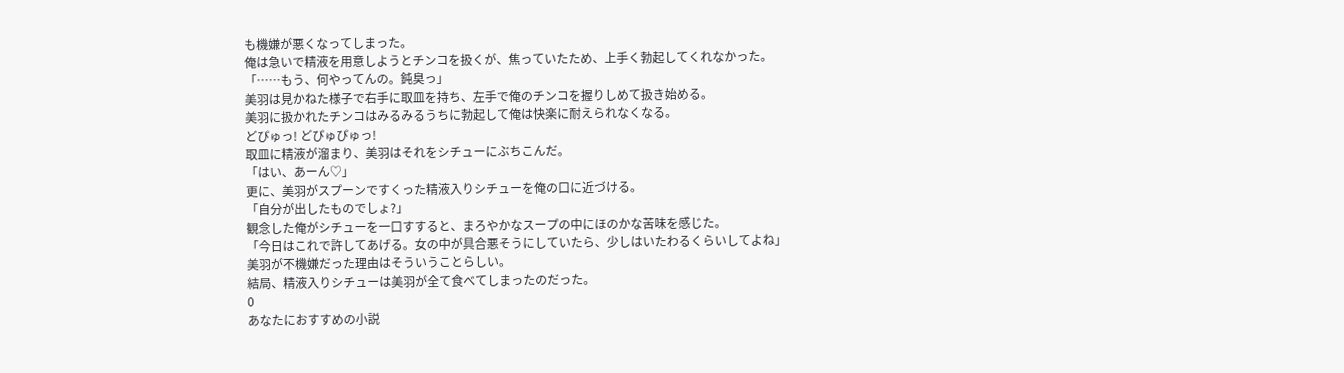も機嫌が悪くなってしまった。
俺は急いで精液を用意しようとチンコを扱くが、焦っていたため、上手く勃起してくれなかった。
「……もう、何やってんの。鈍臭っ」
美羽は見かねた様子で右手に取皿を持ち、左手で俺のチンコを握りしめて扱き始める。
美羽に扱かれたチンコはみるみるうちに勃起して俺は快楽に耐えられなくなる。
どぴゅっ! どぴゅぴゅっ!
取皿に精液が溜まり、美羽はそれをシチューにぶちこんだ。
「はい、あーん♡」
更に、美羽がスプーンですくった精液入りシチューを俺の口に近づける。
「自分が出したものでしょ?」
観念した俺がシチューを一口すすると、まろやかなスープの中にほのかな苦味を感じた。
「今日はこれで許してあげる。女の中が具合悪そうにしていたら、少しはいたわるくらいしてよね」
美羽が不機嫌だった理由はそういうことらしい。
結局、精液入りシチューは美羽が全て食べてしまったのだった。
0
あなたにおすすめの小説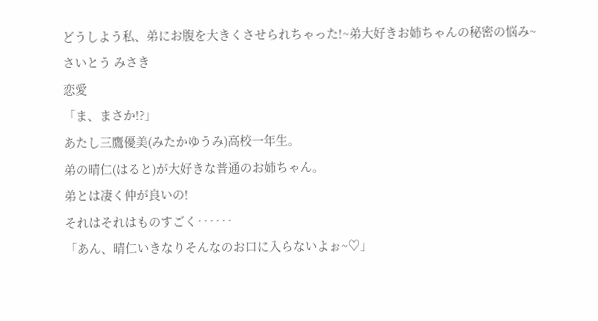どうしよう私、弟にお腹を大きくさせられちゃった!~弟大好きお姉ちゃんの秘密の悩み~
さいとう みさき
恋愛
「ま、まさか!?」
あたし三鷹優美(みたかゆうみ)高校一年生。
弟の晴仁(はると)が大好きな普通のお姉ちゃん。
弟とは凄く仲が良いの!
それはそれはものすごく‥‥‥
「あん、晴仁いきなりそんなのお口に入らないよぉ~♡」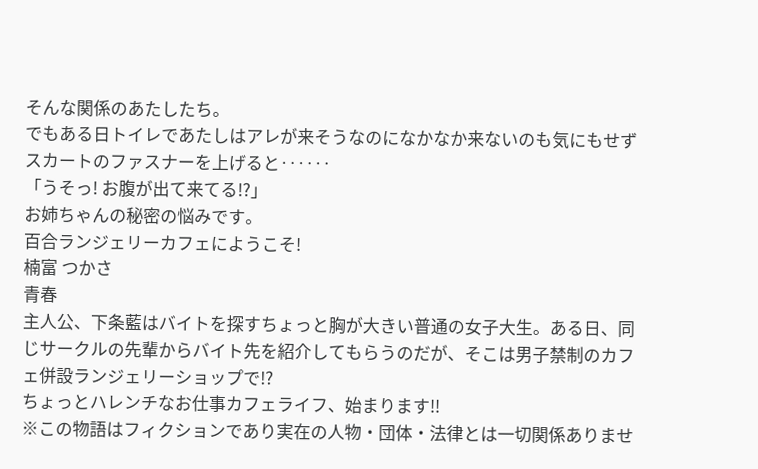そんな関係のあたしたち。
でもある日トイレであたしはアレが来そうなのになかなか来ないのも気にもせずスカートのファスナーを上げると‥‥‥
「うそっ! お腹が出て来てる!?」
お姉ちゃんの秘密の悩みです。
百合ランジェリーカフェにようこそ!
楠富 つかさ
青春
主人公、下条藍はバイトを探すちょっと胸が大きい普通の女子大生。ある日、同じサークルの先輩からバイト先を紹介してもらうのだが、そこは男子禁制のカフェ併設ランジェリーショップで!?
ちょっとハレンチなお仕事カフェライフ、始まります!!
※この物語はフィクションであり実在の人物・団体・法律とは一切関係ありませ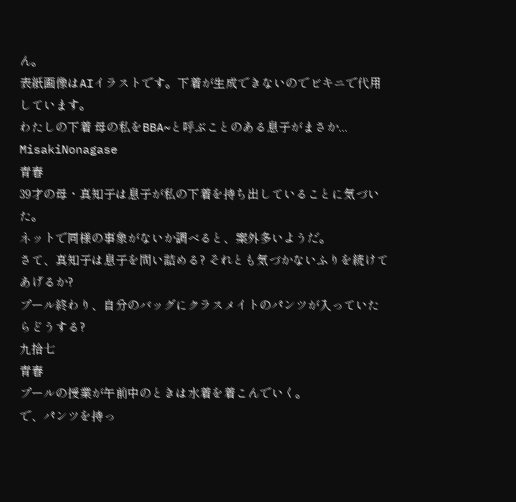ん。
表紙画像はAIイラストです。下着が生成できないのでビキニで代用しています。
わたしの下着 母の私をBBA~と呼ぶことのある息子がまさか...
MisakiNonagase
青春
39才の母・真知子は息子が私の下着を持ち出していることに気づいた。
ネットで同様の事象がないか調べると、案外多いようだ。
さて、真知子は息子を問い詰める? それとも気づかないふりを続けてあげるか?
プール終わり、自分のバッグにクラスメイトのパンツが入っていたらどうする?
九拾七
青春
プールの授業が午前中のときは水着を着こんでいく。
で、パンツを持っ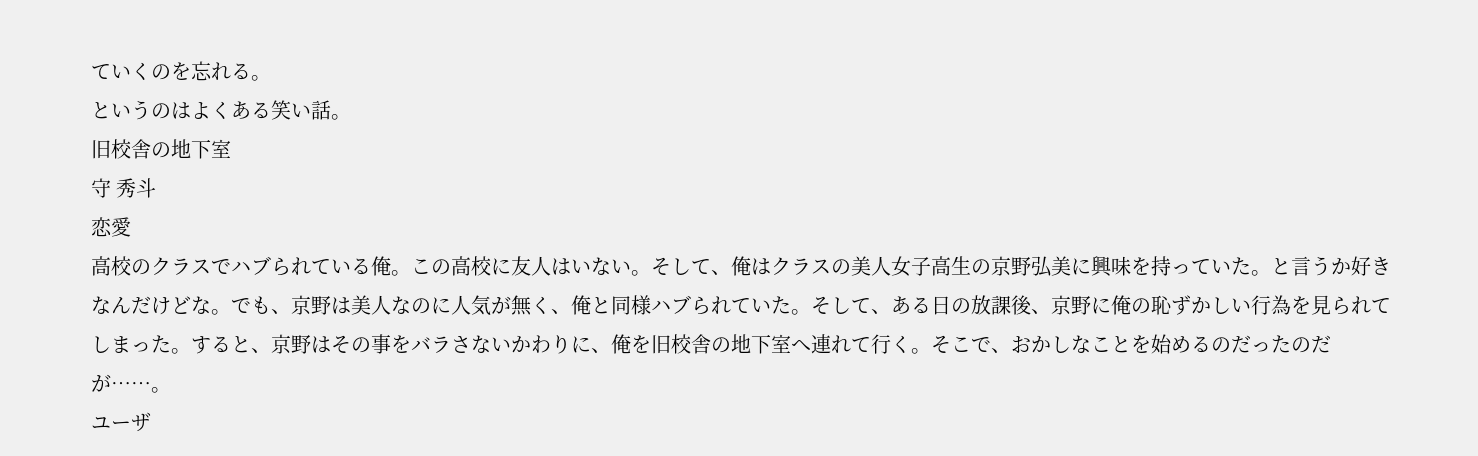ていくのを忘れる。
というのはよくある笑い話。
旧校舎の地下室
守 秀斗
恋愛
高校のクラスでハブられている俺。この高校に友人はいない。そして、俺はクラスの美人女子高生の京野弘美に興味を持っていた。と言うか好きなんだけどな。でも、京野は美人なのに人気が無く、俺と同様ハブられていた。そして、ある日の放課後、京野に俺の恥ずかしい行為を見られてしまった。すると、京野はその事をバラさないかわりに、俺を旧校舎の地下室へ連れて行く。そこで、おかしなことを始めるのだったのだが……。
ユーザ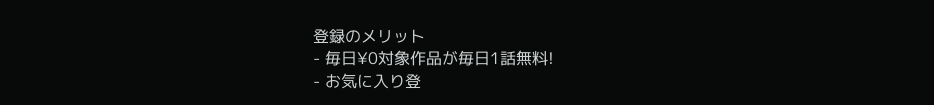登録のメリット
- 毎日¥0対象作品が毎日1話無料!
- お気に入り登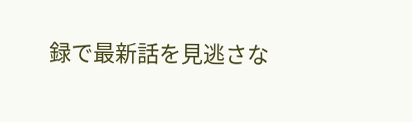録で最新話を見逃さな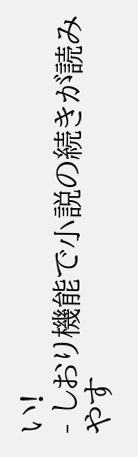い!
- しおり機能で小説の続きが読みやす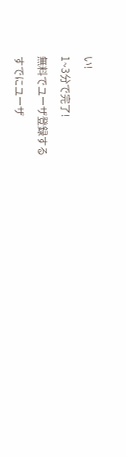い!
1~3分で完了!
無料でユーザ登録する
すでにユーザ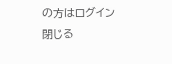の方はログイン
閉じる